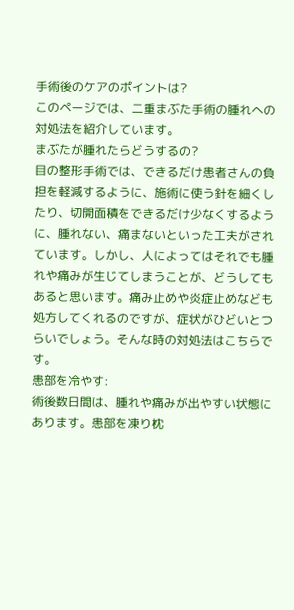手術後のケアのポイントは?
このページでは、二重まぶた手術の腫れへの対処法を紹介しています。
まぶたが腫れたらどうするの?
目の整形手術では、できるだけ患者さんの負担を軽減するように、施術に使う針を細くしたり、切開面積をできるだけ少なくするように、腫れない、痛まないといった工夫がされています。しかし、人によってはそれでも腫れや痛みが生じてしまうことが、どうしてもあると思います。痛み止めや炎症止めなども処方してくれるのですが、症状がひどいとつらいでしょう。そんな時の対処法はこちらです。
患部を冷やす:
術後数日間は、腫れや痛みが出やすい状態にあります。患部を凍り枕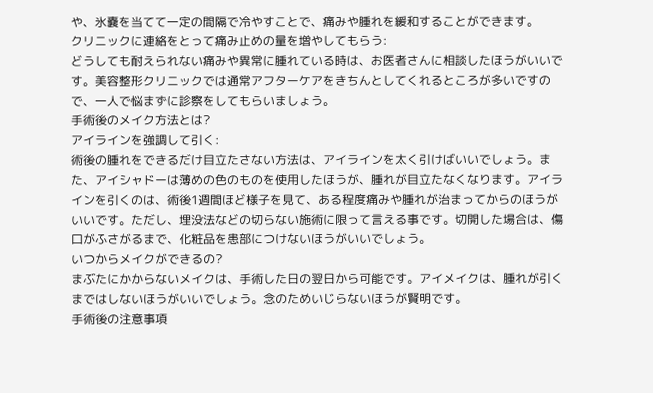や、氷嚢を当てて一定の間隔で冷やすことで、痛みや腫れを緩和することができます。
クリニックに連絡をとって痛み止めの量を増やしてもらう:
どうしても耐えられない痛みや異常に腫れている時は、お医者さんに相談したほうがいいです。美容整形クリニックでは通常アフターケアをきちんとしてくれるところが多いですので、一人で悩まずに診察をしてもらいましょう。
手術後のメイク方法とは?
アイラインを強調して引く:
術後の腫れをできるだけ目立たさない方法は、アイラインを太く引けばいいでしょう。また、アイシャドーは薄めの色のものを使用したほうが、腫れが目立たなくなります。アイラインを引くのは、術後1週間ほど様子を見て、ある程度痛みや腫れが治まってからのほうがいいです。ただし、埋没法などの切らない施術に限って言える事です。切開した場合は、傷口がふさがるまで、化粧品を患部につけないほうがいいでしょう。
いつからメイクができるの?
まぶたにかからないメイクは、手術した日の翌日から可能です。アイメイクは、腫れが引くまではしないほうがいいでしょう。念のためいじらないほうが賢明です。
手術後の注意事項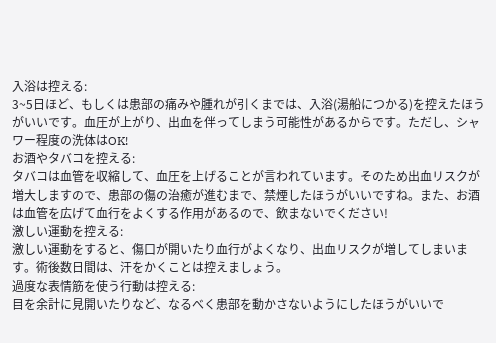入浴は控える:
3~5日ほど、もしくは患部の痛みや腫れが引くまでは、入浴(湯船につかる)を控えたほうがいいです。血圧が上がり、出血を伴ってしまう可能性があるからです。ただし、シャワー程度の洗体はOK!
お酒やタバコを控える:
タバコは血管を収縮して、血圧を上げることが言われています。そのため出血リスクが増大しますので、患部の傷の治癒が進むまで、禁煙したほうがいいですね。また、お酒は血管を広げて血行をよくする作用があるので、飲まないでください!
激しい運動を控える:
激しい運動をすると、傷口が開いたり血行がよくなり、出血リスクが増してしまいます。術後数日間は、汗をかくことは控えましょう。
過度な表情筋を使う行動は控える:
目を余計に見開いたりなど、なるべく患部を動かさないようにしたほうがいいで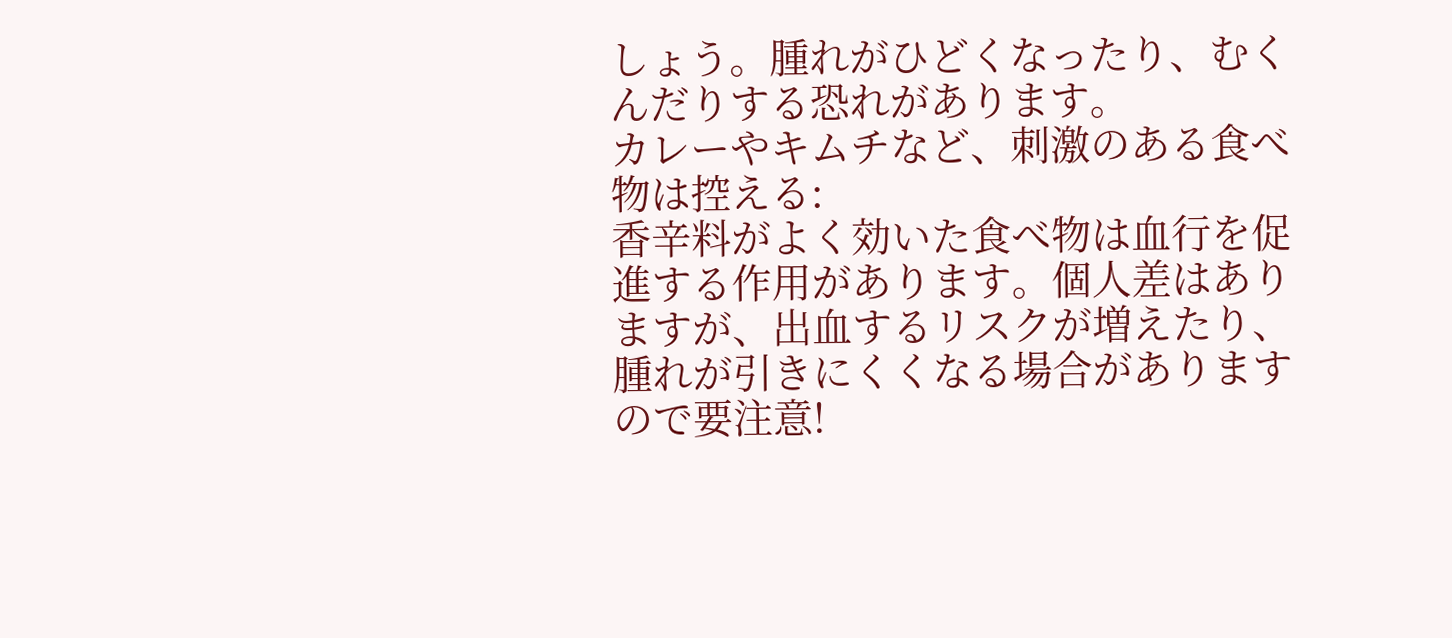しょう。腫れがひどくなったり、むくんだりする恐れがあります。
カレーやキムチなど、刺激のある食べ物は控える:
香辛料がよく効いた食べ物は血行を促進する作用があります。個人差はありますが、出血するリスクが増えたり、腫れが引きにくくなる場合がありますので要注意!